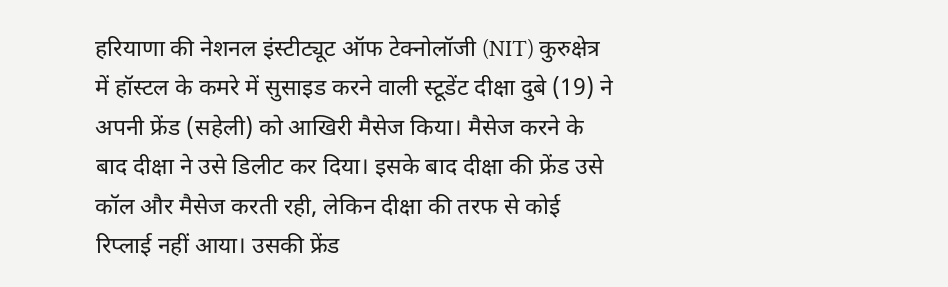हरियाणा की नेशनल इंस्टीट्यूट ऑफ टेक्नोलॉजी (NIT) कुरुक्षेत्र में हॉस्टल के कमरे में सुसाइड करने वाली स्टूडेंट दीक्षा दुबे (19) ने अपनी फ्रेंड (सहेली) को आखिरी मैसेज किया। मैसेज करने के बाद दीक्षा ने उसे डिलीट कर दिया। इसके बाद दीक्षा की फ्रेंड उसे कॉल और मैसेज करती रही, लेकिन दीक्षा की तरफ से कोई रिप्लाई नहीं आया। उसकी फ्रेंड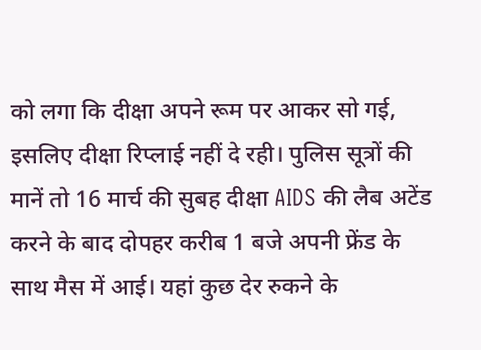को लगा कि दीक्षा अपने रूम पर आकर सो गई, इसलिए दीक्षा रिप्लाई नहीं दे रही। पुलिस सूत्रों की मानें तो 16 मार्च की सुबह दीक्षा AIDS की लैब अटेंड करने के बाद दोपहर करीब 1 बजे अपनी फ्रेंड के साथ मैस में आई। यहां कुछ देर रुकने के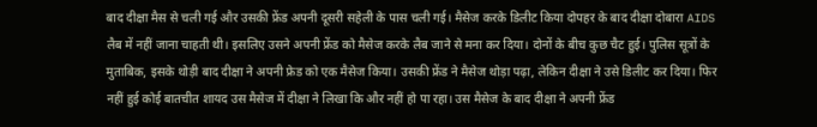बाद दीक्षा मैस से चली गई और उसकी फ्रेंड अपनी दूसरी सहेली के पास चली गई। मैसेज करके डिलीट किया दोपहर के बाद दीक्षा दोबारा AIDS लैब में नहीं जाना चाहती थी। इसलिए उसने अपनी फ्रेंड को मैसेज करके लैब जाने से मना कर दिया। दोनों के बीच कुछ चैट हुई। पुलिस सूत्रों के मुताबिक, इसके थोड़ी बाद दीक्षा ने अपनी फ्रेड को एक मैसेज किया। उसकी फ्रेंड ने मैसेज थोड़ा पढ़ा, लेकिन दीक्षा ने उसे डिलीट कर दिया। फिर नहीं हुई कोई बातचीत शायद उस मैसेज में दीक्षा ने लिखा कि और नहीं हो पा रहा। उस मैसेज के बाद दीक्षा ने अपनी फ्रेंड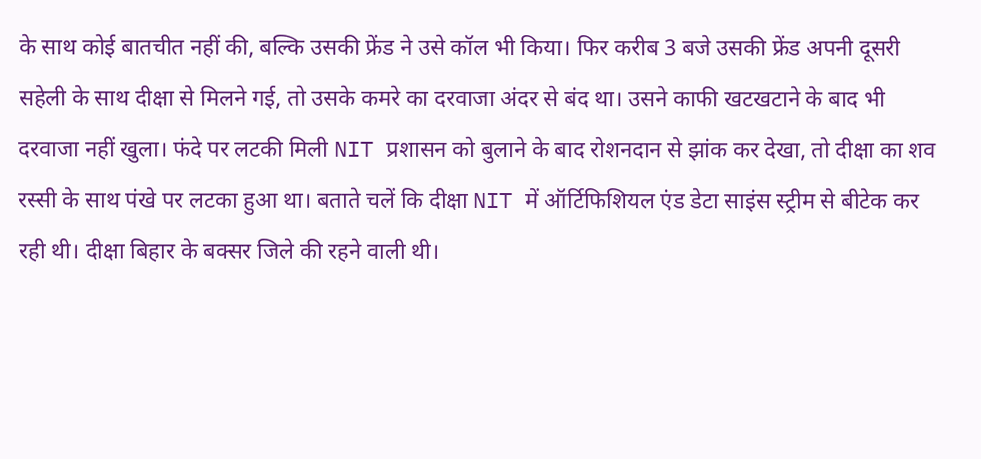के साथ कोई बातचीत नहीं की, बल्कि उसकी फ्रेंड ने उसे कॉल भी किया। फिर करीब 3 बजे उसकी फ्रेंड अपनी दूसरी सहेली के साथ दीक्षा से मिलने गई, तो उसके कमरे का दरवाजा अंदर से बंद था। उसने काफी खटखटाने के बाद भी दरवाजा नहीं खुला। फंदे पर लटकी मिली NIT प्रशासन को बुलाने के बाद रोशनदान से झांक कर देखा, तो दीक्षा का शव रस्सी के साथ पंखे पर लटका हुआ था। बताते चलें कि दीक्षा NIT में ऑर्टिफिशियल एंड डेटा साइंस स्ट्रीम से बीटेक कर रही थी। दीक्षा बिहार के बक्सर जिले की रहने वाली थी।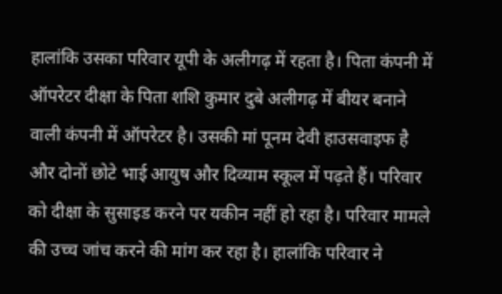हालांकि उसका परिवार यूपी के अलीगढ़ में रहता है। पिता कंपनी में ऑपरेटर दीक्षा के पिता शशि कुमार दुबे अलीगढ़ में बीयर बनाने वाली कंपनी में ऑपरेटर है। उसकी मां पूनम देवी हाउसवाइफ है और दोनों छोटे भाई आयुष और दिव्याम स्कूल में पढ़ते हैं। परिवार को दीक्षा के सुसाइड करने पर यकीन नहीं हो रहा है। परिवार मामले की उच्च जांच करने की मांग कर रहा है। हालांकि परिवार ने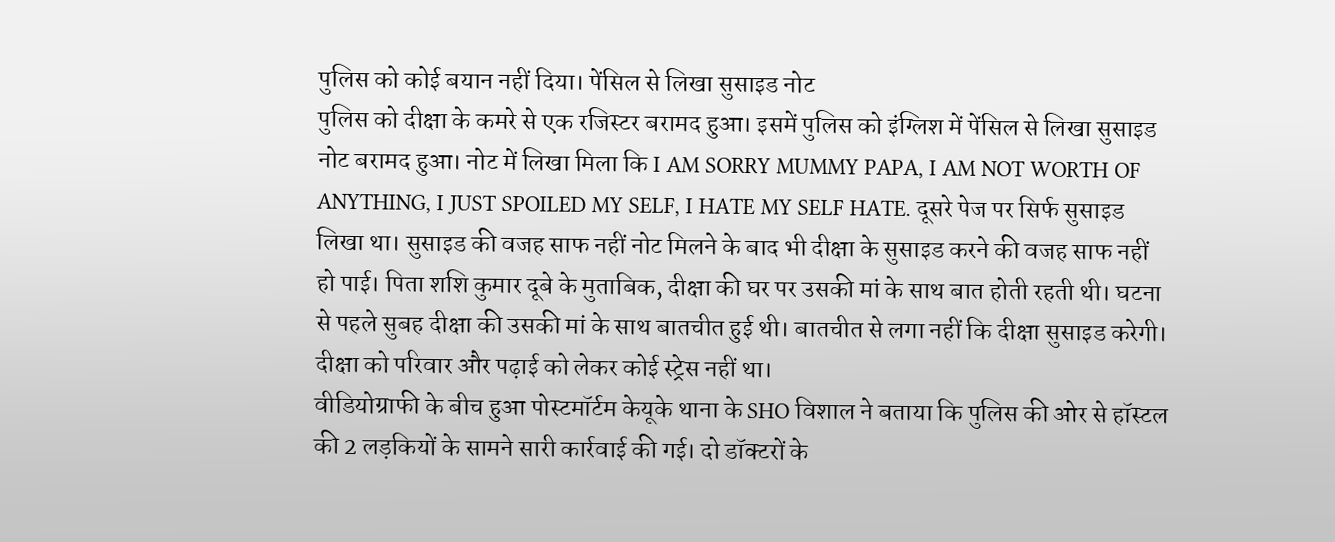पुलिस को कोई बयान नहीं दिया। पेंसिल से लिखा सुसाइड नोट
पुलिस को दीक्षा के कमरे से एक रजिस्टर बरामद हुआ। इसमें पुलिस को इंग्लिश में पेंसिल से लिखा सुसाइड नोट बरामद हुआ। नोट में लिखा मिला कि I AM SORRY MUMMY PAPA, I AM NOT WORTH OF ANYTHING, I JUST SPOILED MY SELF, I HATE MY SELF HATE. दूसरे पेज पर सिर्फ सुसाइड लिखा था। सुसाइड की वजह साफ नहीं नोट मिलने के बाद भी दीक्षा के सुसाइड करने की वजह साफ नहीं हो पाई। पिता शशि कुमार दूबे के मुताबिक, दीक्षा की घर पर उसकी मां के साथ बात होती रहती थी। घटना से पहले सुबह दीक्षा की उसकी मां के साथ बातचीत हुई थी। बातचीत से लगा नहीं कि दीक्षा सुसाइड करेगी। दीक्षा को परिवार और पढ़ाई को लेकर कोई स्ट्रेस नहीं था।
वीडियोग्राफी के बीच हुआ पोस्टमॉर्टम केयूके थाना के SHO विशाल ने बताया कि पुलिस की ओर से हॉस्टल की 2 लड़कियों के सामने सारी कार्रवाई की गई। दो डॉक्टरों के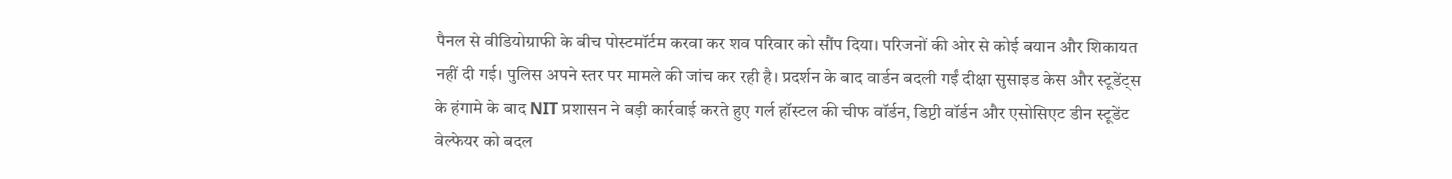पैनल से वीडियोग्राफी के बीच पोस्टमॉर्टम करवा कर शव परिवार को सौंप दिया। परिजनों की ओर से कोई बयान और शिकायत नहीं दी गई। पुलिस अपने स्तर पर मामले की जांच कर रही है। प्रदर्शन के बाद वार्डन बदली गईं दीक्षा सुसाइड केस और स्टूडेंट्स के हंगामे के बाद NIT प्रशासन ने बड़ी कार्रवाई करते हुए गर्ल हॉस्टल की चीफ वॉर्डन, डिप्टी वॉर्डन और एसोसिएट डीन स्टूडेंट वेल्फेयर को बदल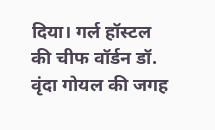दिया। गर्ल हॉस्टल की चीफ वॉर्डन डॉ. वृंदा गोयल की जगह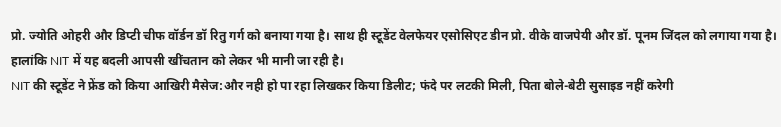प्रो. ज्योति ओहरी और डिप्टी चीफ वॉर्डन डॉ रितु गर्ग को बनाया गया है। साथ ही स्टूडेंट वेलफेयर एसोसिएट डीन प्रो. वीके वाजपेयी और डॉ. पूनम जिंदल को लगाया गया है। हालांकि NIT में यह बदली आपसी खींचतान को लेकर भी मानी जा रही है।
NIT की स्टूडेंट ने फ्रेंड को किया आखिरी मैसेज:और नही हो पा रहा लिखकर किया डिलीट; फंदे पर लटकी मिली, पिता बोले-बेटी सुसाइड नहीं करेगी